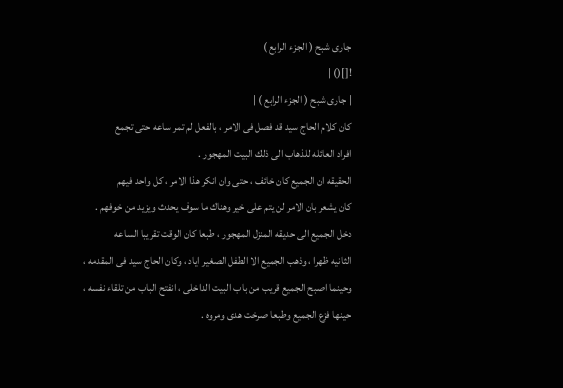جارى شبح ( الجزء الرابع )
![]() |
| جارى شبح ( الجزء الرابع ) |
كان كلام الحاج سيد قد فصل فى الامر ، بالفعل لم تمر ساعه حتى تجمع
افراد العائله للذهاب الى ذلك البيت المهجور .
الحقيقه ان الجميع كان خائف ، حتى وان انكر هذا الامر ، كل واحد فيهم
كان يشعر بان الامر لن يتم على خير وهناك ما سوف يحدث ويزيد من خوفهم .
دخل الجميع الى حديقه المنزل المهجور ، طبعا كان الوقت تقريبا الساعه
الثانيه ظهرا ، وذهب الجميع الا الطفل الصغير اياد ، وكان الحاج سيد فى المقدمه ،
وحينما اصبح الجميع قريب من باب البيت الداخلى ، انفتح الباب من تلقاء نفسه ،
حينها فزع الجميع وطبعا صرخت هدى ومروه .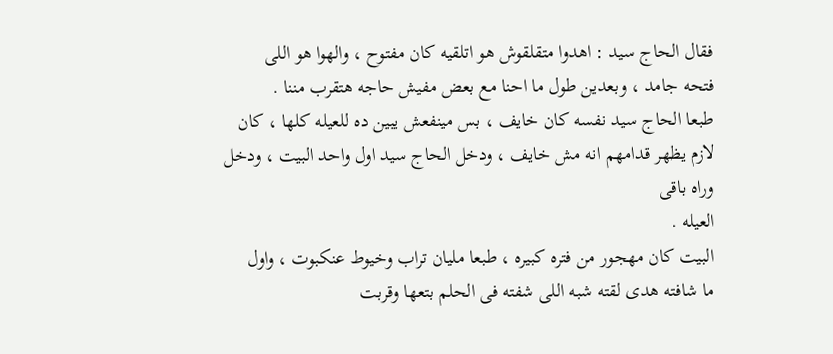فقال الحاج سيد : اهدوا متقلقوش هو اتلقيه كان مفتوح ، والهوا هو اللى
فتحه جامد ، وبعدين طول ما احنا مع بعض مفيش حاجه هتقرب مننا .
طبعا الحاج سيد نفسه كان خايف ، بس مينفعش يبين ده للعيله كلها ، كان
لازم يظهر قدامهم انه مش خايف ، ودخل الحاج سيد اول واحد البيت ، ودخل وراه باقى
العيله .
البيت كان مهجور من فتره كبيره ، طبعا مليان تراب وخيوط عنكبوت ، واول
ما شافته هدى لقته شبه اللى شفته فى الحلم بتعها وقربت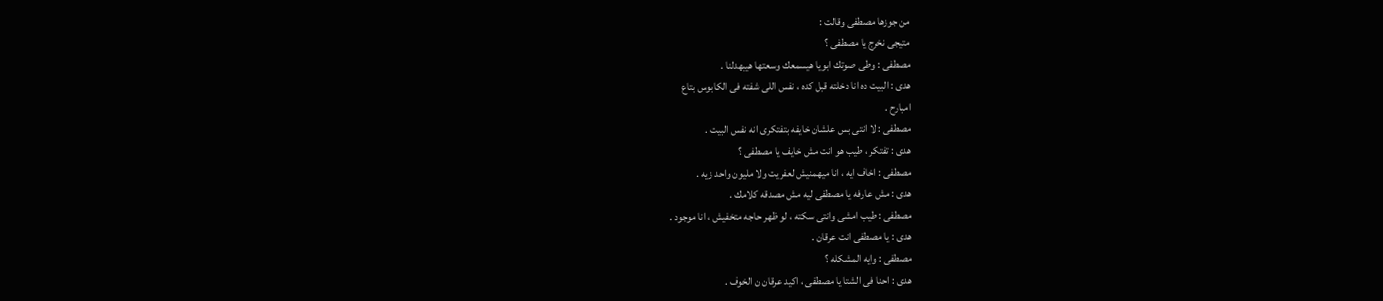من جوزها مصطفى وقالت :
متيجى نخرج يا مصطفى ؟
مصطفى : وطى صوتك ابويا هيسمعك وسعتها هيبهدلنا .
هدى : البيت ده انا دخلته قبل كده ، نفس اللى شفته فى الكابوس بتاع
امبارح .
مصطفى : لا انتى بس علشان خايفه بتفتكرى انه نفس البيت .
هدى : تفتكر ، طيب هو انت مش خايف يا مصطفى ؟
مصطفى : اخاف ايه ، انا ميهمنيش لعفريت ولا مليون واحد زيه .
هدى : مش عارفه يا مصطفى ليه مش مصدقه كلامك .
مصطفى : طيب امشى وانتى سكته ، لو ظهر حاجه متخفيش ، انا موجود .
هدى : يا مصطفى انت عرقان .
مصطفى : وايه المشكله ؟
هدى : احنا فى الشتا يا مصطفى ، اكيد عرقان ن الخوف .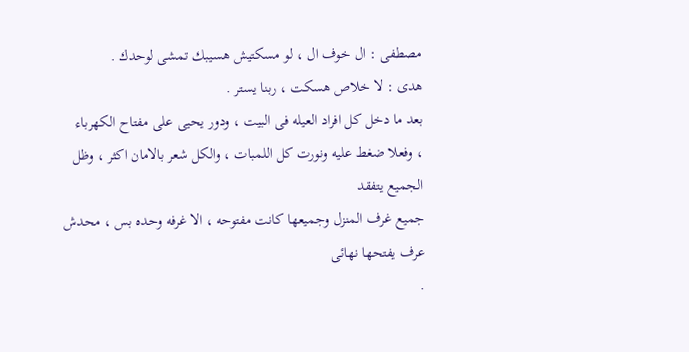مصطفى : ال خوف ال ، لو مسكتيش هسيبك تمشى لوحدك .
هدى : لا خلاص هسكت ، ربنا يستر .
بعد ما دخل كل افراد العيله فى البيت ، ودور يحيى على مفتاح الكهرباء
، وفعلا ضغط عليه ونورت كل اللمبات ، والكل شعر بالامان اكثر ، وظل الجميع يتفقد
جميع غرف المنزل وجميعها كانت مفتوحه ، الا غرفه وحده بس ، محدش عرف يفتحها نهائى
.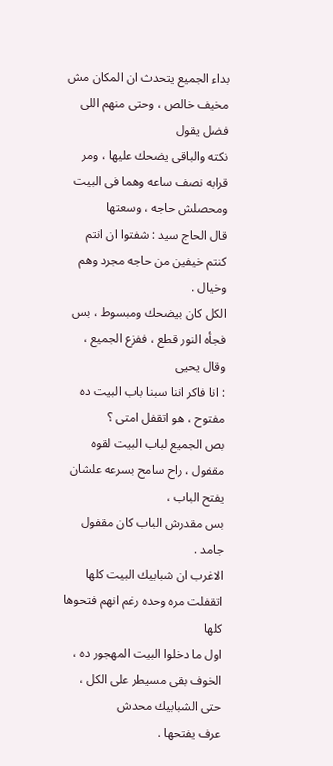بداء الجميع يتحدث ان المكان مش مخيف خالص ، وحتى منهم اللى فضل يقول
نكته والباقى يضحك عليها ، ومر قرابه نصف ساعه وهما فى البيت ومحصلش حاجه ، وسعتها
قال الحاج سيد : شفتوا ان انتم كنتم خيفين من حاجه مجرد وهم وخيال .
الكل كان بيضحك ومبسوط ، بس فجأه النور قطع ، ففزع الجميع ، وقال يحيى
: انا فاكر اننا سبنا باب البيت ده مفتوح ، هو اتقفل امتى ؟
بص الجميع لباب البيت لقوه مقفول ، راح سامح بسرعه علشان يفتح الباب ،
بس مقدرش الباب كان مقفول جامد .
الاغرب ان شبابيك البيت كلها اتقفلت مره وحده رغم انهم فتحوها كلها
اول ما دخلوا البيت المهجور ده ، الخوف بقى مسيطر على الكل ، حتى الشبابيك محدش
عرف يفتحها .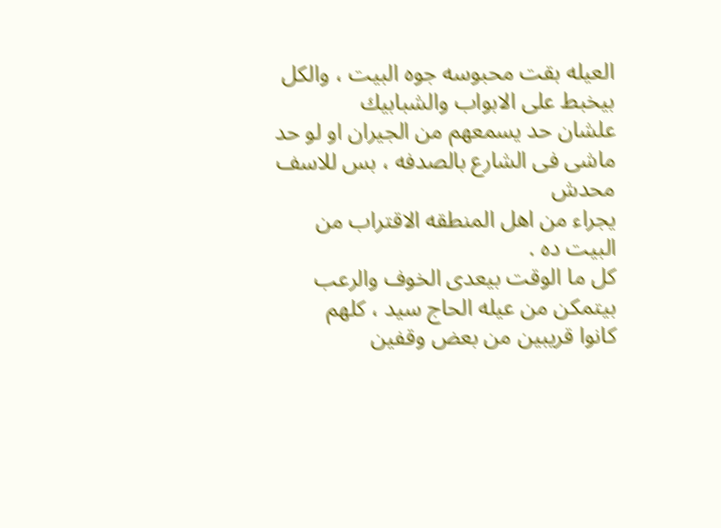العيله بقت محبوسه جوه البيت ، والكل بيخبط على الابواب والشبابيك
علشان حد يسمعهم من الجيران او لو حد ماشى فى الشارع بالصدفه ، بس للاسف محدش
يجراء من اهل المنطقه الاقتراب من البيت ده .
كل ما الوقت بيعدى الخوف والرعب بيتمكن من عيله الحاج سيد ، كلهم
كانوا قريبين من بعض وقفين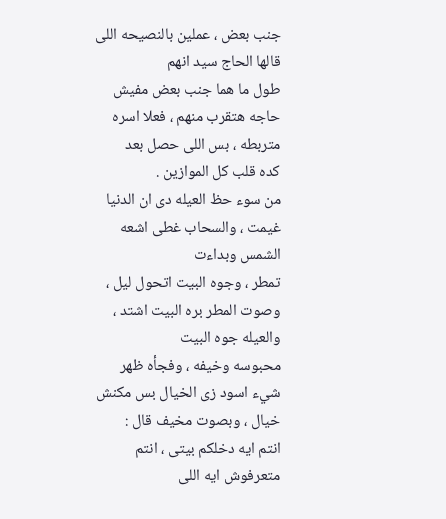جنب بعض ، عملين بالنصيحه اللى قالها الحاج سيد انهم
طول ما هما جنب بعض مفيش حاجه هتقرب منهم ، فعلا اسره متربطه ، بس اللى حصل بعد
كده قلب كل الموازين .
من سوء حظ العيله دى ان الدنيا غيمت ، والسحاب غطى اشعه الشمس وبداءت
تمطر ، وجوه البيت اتحول ليل ، وصوت المطر بره البيت اشتد ، والعيله جوه البيت
محبوسه وخيفه ، وفجأه ظهر شيء اسود زى الخيال بس مكنش خيال ، وبصوت مخيف قال :
انتم ايه دخلكم بيتى ، انتم متعرفوش ايه اللى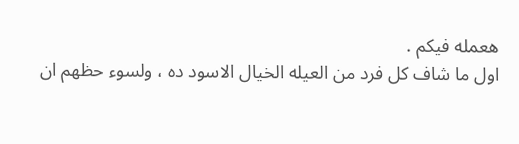هعمله فيكم .
اول ما شاف كل فرد من العيله الخيال الاسود ده ، ولسوء حظهم ان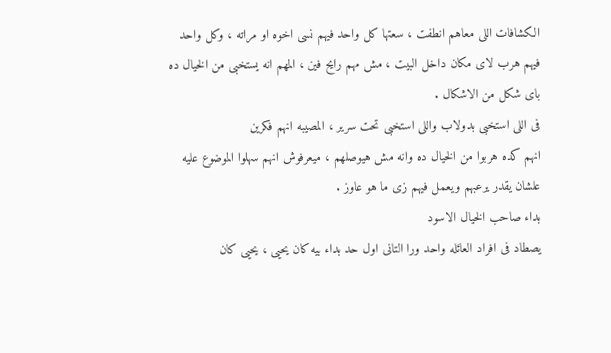الكشافات اللى معاهم انطفت ، سعتها كل واحد فيهم نسى اخوه او مراته ، وكل واحد
فيهم هرب لاى مكان داخل البيت ، مش مهم رايح فين ، المهم انه يستخبى من الخيال ده
باى شكل من الاشكال .
فى اللى استخبى بدولاب واللى استخبى تحت سرير ، المصيبه انهم فكرين
انهم كده هربوا من الخيال ده وانه مش هيوصلهم ، ميعرفوش انهم سهلوا الموضوع عليه
علشان يقدر يرعبهم ويعمل فيهم زى ما هو عاوز .
بداء صاحب الخيال الاسود
يصطاد فى افراد العائله واحد ورا التانى اول حد بداء بيه كان يحيى ، يحيى كان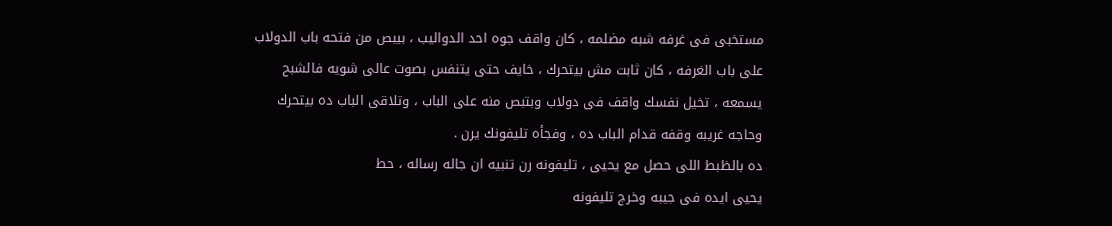مستخبى فى غرفه شبه مضلمه ، كان واقف جوه احد الدواليب ، بيبص من فتحه باب الدولاب
على باب الغرفه ، كان ثابت مش بيتحرك ، خايف حتى يتنفس بصوت عالى شويه فالشبح
يسمعه ، تخيل نفسك واقف فى دولاب وبتبص منه على الباب ، وتلاقى الباب ده بيتحرك
وحاجه غريبه وقفه قدام الباب ده ، وفجأه تليفونك يرن .
ده بالظبط اللى حصل مع يحيى ، تليفونه رن تنبيه ان جاله رساله ، حط
يحيى ايده فى جيبه وخرج تليفونه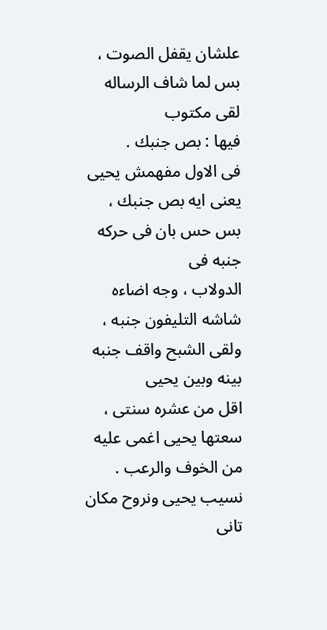علشان يقفل الصوت ، بس لما شاف الرساله لقى مكتوب
فيها : بص جنبك .
فى الاول مفهمش يحيى يعنى ايه بص جنبك ، بس حس بان فى حركه جنبه فى
الدولاب ، وجه اضاءه شاشه التليفون جنبه ، ولقى الشبح واقف جنبه بينه وبين يحيى
اقل من عشره سنتى ، سعتها يحيى اغمى عليه من الخوف والرعب .
نسيب يحيى ونروح مكان تانى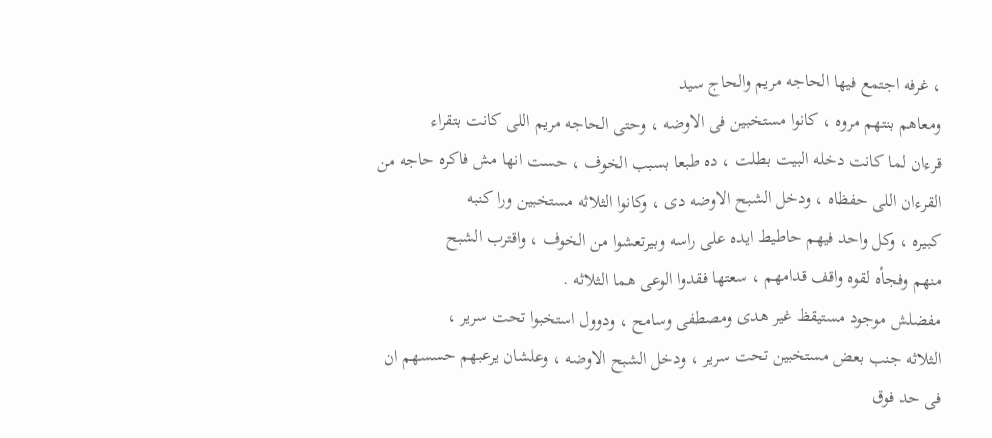، غرفه اجتمع فيها الحاجه مريم والحاج سيد
ومعاهم بنتهم مروه ، كانوا مستخبين فى الاوضه ، وحتى الحاجه مريم اللى كانت بتقراء
قرءان لما كانت دخله البيت بطلت ، ده طبعا بسبب الخوف ، حست انها مش فاكره حاجه من
القرءان اللى حفظاه ، ودخل الشبح الاوضه دى ، وكانوا الثلاثه مستخبين ورا كنبه
كبيره ، وكل واحد فيهم حاطيط ايده على راسه وبيرتعشوا من الخوف ، واقترب الشبح
منهم وفجأه لقوه واقف قدامهم ، سعتها فقدوا الوعى هما الثلاثه .
مفضلش موجود مستيقظ غير هدى ومصطفى وسامح ، ودوول استخبوا تحت سرير ،
الثلاثه جنب بعض مستخبين تحت سرير ، ودخل الشبح الاوضه ، وعلشان يرعبهم حسسهم ان
فى حد فوق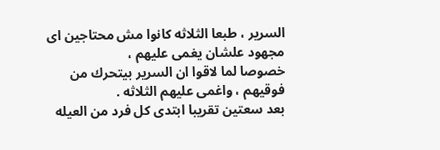السرير ، طبعا الثلاثه كانوا مش محتاجين اى مجهود علشان يغمى عليهم ،
خصوصا لما لاقوا ان السرير بيتحرك من فوقيهم ، واغمى عليهم الثلاثه .
بعد سعتين تقريبا ابتدى كل فرد من العيله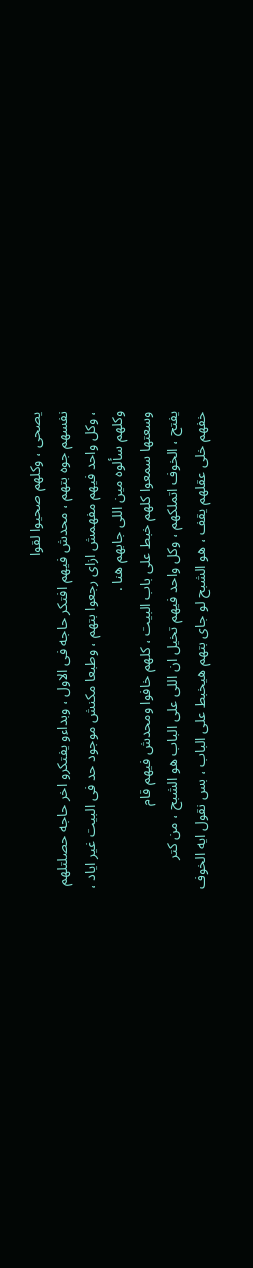يصحى ، وكلهم صحيوا لقوا
نفسهم جوه بتهم ، محدش فيهم افتكر حاجه فى الاول ، وبداءو يفتكرو اخر حاجه حصلتلهم
، وكل واحد فيهم مفهمش ازاى رجعوا بتهم ، وطبعا مكنش موجود حد فى البيت غير اياد ،
وكلهم سألوه مين اللى جابهم هنا .
وسعتها سمعوا كلهم خبط على باب البيت ، كلهم خافوا ومحدش فيهم قام
يفتح ، الخوف اتملكهم ، وكل واحد فيهم تخيل ان اللى على الباب هو الشبح ، من كتر
خفهم خلى عقلهم يقف ، هو الشبح لو جاى بتهم هيخبط على الباب ، بس نقول ايه الخوف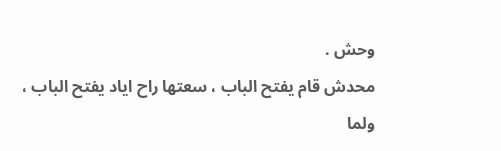وحش .
محدش قام يفتح الباب ، سعتها راح اياد يفتح الباب ، ولما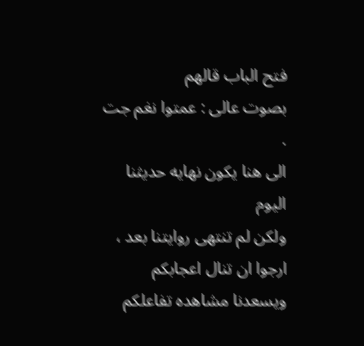فتح الباب قالهم
بصوت عالى : عمتوا نغم جت .
الى هنا يكون نهايه حديثنا اليوم
ولكن لم تنتهى روايتنا بعد ، ارجوا ان تنال اعجابكم ويسعدنا مشاهده تفاعلكم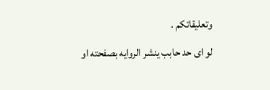وتعليقاتكم .
لو اى حد حابب ينشر الروايه بصفحته او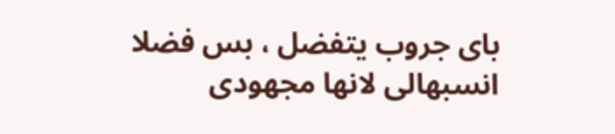باى جروب يتفضل ، بس فضلا
انسبهالى لانها مجهودى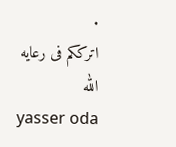.
اترككم فى رعايه الله
yasser oda